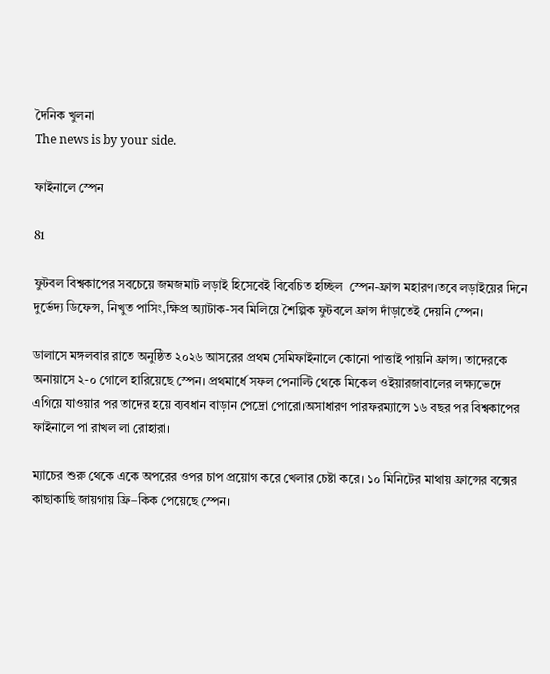দৈনিক খুলনা
The news is by your side.

ফাইনালে স্পেন

81

ফুটবল বিশ্বকাপের সবচেয়ে জমজমাট লড়াই হিসেবেই বিবেচিত হচ্ছিল  স্পেন-ফ্রান্স মহারণ।তবে লড়াইয়ের দিনে দুর্ভেদ্য ডিফেন্স, নিখুত পাসিং,ক্ষিপ্র অ্যাটাক-সব মিলিয়ে শৈল্পিক ফুটবলে ফ্রান্স দাঁড়াতেই দেয়নি স্পেন।

ডালাসে মঙ্গলবার রাতে অনুষ্ঠিত ২০২৬ আসরের প্রথম সেমিফাইনালে কোনো পাত্তাই পায়নি ফ্রান্স। তাদেরকে অনায়াসে ২-০ গোলে হারিয়েছে স্পেন। প্রথমার্ধে সফল পেনাল্টি থেকে মিকেল ওইয়ারজাবালের লক্ষ্যভেদে এগিয়ে যাওয়ার পর তাদের হয়ে ব্যবধান বাড়ান পেদ্রো পোরো।অসাধারণ পারফরম্যান্সে ১৬ বছর পর বিশ্বকাপের ফাইনালে পা রাখল লা রোহারা।

ম্যাচের শুরু থেকে একে অপরের ওপর চাপ প্রয়োগ করে খেলার চেষ্টা করে। ১০ মিনিটের মাথায় ফ্রান্সের বক্সের কাছাকাছি জায়গায় ফ্রি–কিক পেয়েছে স্পেন।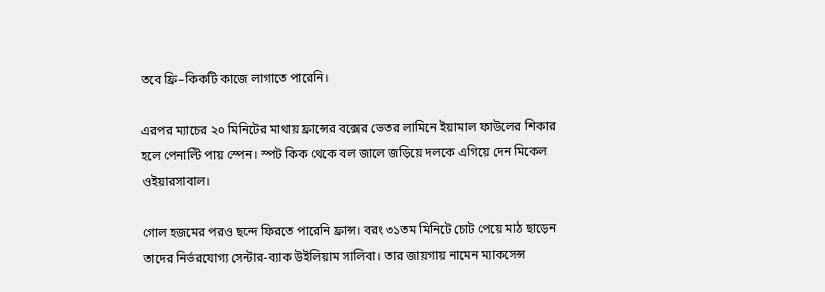তবে ফ্রি–কিকটি কাজে লাগাতে পারেনি।

এরপর ম্যাচের ২০ মিনিটের মাথায় ফ্রান্সের বক্সের ভেতর লামিনে ইয়ামাল ফাউলের শিকার হলে পেনাল্টি পায় স্পেন। স্পট কিক থেকে বল জালে জড়িয়ে দলকে এগিয়ে দেন মিকেল ওইয়ারসাবাল।

গোল হজমের পরও ছন্দে ফিরতে পারেনি ফ্রান্স। বরং ৩১তম মিনিটে চোট পেয়ে মাঠ ছাড়েন তাদের নির্ভরযোগ্য সেন্টার-ব্যাক উইলিয়াম সালিবা। তার জায়গায় নামেন ম্যাকসেন্স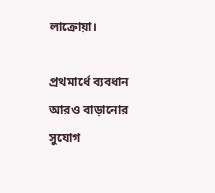লাক্রোয়া।

প্রথমার্ধে ব্যবধান আরও বাড়ানোর সুযোগ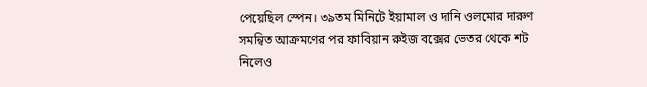পেয়েছিল স্পেন। ৩৯তম মিনিটে ইয়ামাল ও দানি ওলমোর দারুণ সমন্বিত আক্রমণের পর ফাবিয়ান রুইজ বক্সের ভেতর থেকে শট নিলেও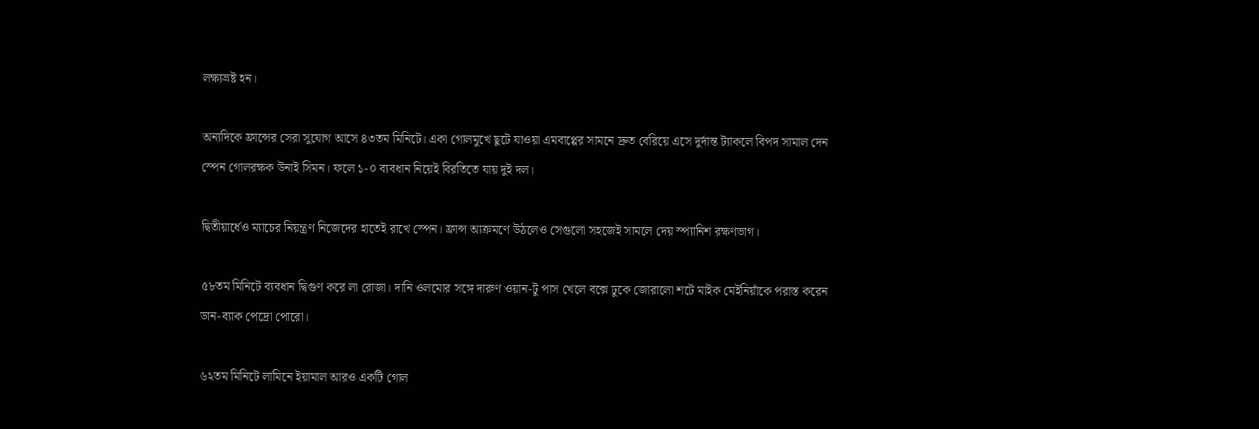লক্ষ্যভ্রষ্ট হন।

অন্যদিকে ফ্রান্সের সেরা সুযোগ আসে ৪৩তম মিনিটে। একা গোলমুখে ছুটে যাওয়া এমবাপ্পের সামনে দ্রুত বেরিয়ে এসে দুর্দান্ত ট্যাকলে বিপদ সামাল দেন স্পেন গোলরক্ষক উনাই সিমন। ফলে ১-০ ব্যবধান নিয়েই বিরতিতে যায় দুই দল।

দ্বিতীয়ার্ধেও ম্যাচের নিয়ন্ত্রণ নিজেদের হাতেই রাখে স্পেন। ফ্রান্স আক্রমণে উঠলেও সেগুলো সহজেই সামলে দেয় স্প্যানিশ রক্ষণভাগ।

৫৮তম মিনিটে ব্যবধান দ্বিগুণ করে লা রোজা। দানি ওলমোর সঙ্গে দারুণ ওয়ান-টু পাস খেলে বক্সে ঢুকে জোরালো শটে মাইক মেইনিয়াঁকে পরাস্ত করেন ডান-ব্যাক পেদ্রো পোরো।

৬২তম মিনিটে লামিনে ইয়ামাল আরও একটি গোল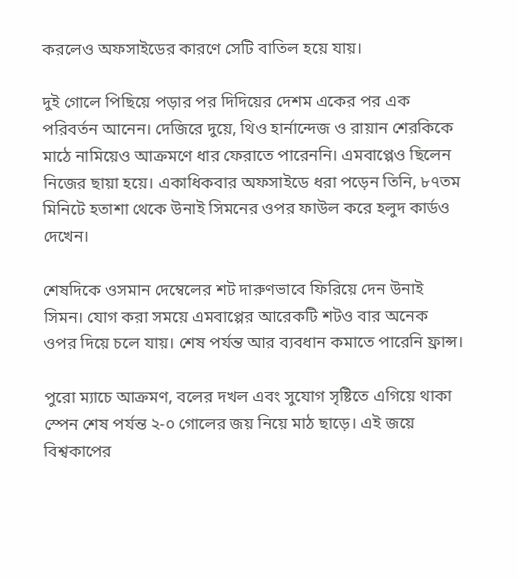করলেও অফসাইডের কারণে সেটি বাতিল হয়ে যায়।

দুই গোলে পিছিয়ে পড়ার পর দিদিয়ের দেশম একের পর এক পরিবর্তন আনেন। দেজিরে দুয়ে, থিও হার্নান্দেজ ও রায়ান শেরকিকে মাঠে নামিয়েও আক্রমণে ধার ফেরাতে পারেননি। এমবাপ্পেও ছিলেন নিজের ছায়া হয়ে। একাধিকবার অফসাইডে ধরা পড়েন তিনি, ৮৭তম মিনিটে হতাশা থেকে উনাই সিমনের ওপর ফাউল করে হলুদ কার্ডও দেখেন।

শেষদিকে ওসমান দেম্বেলের শট দারুণভাবে ফিরিয়ে দেন উনাই সিমন। যোগ করা সময়ে এমবাপ্পের আরেকটি শটও বার অনেক ওপর দিয়ে চলে যায়। শেষ পর্যন্ত আর ব্যবধান কমাতে পারেনি ফ্রান্স।

পুরো ম্যাচে আক্রমণ, বলের দখল এবং সুযোগ সৃষ্টিতে এগিয়ে থাকা স্পেন শেষ পর্যন্ত ২-০ গোলের জয় নিয়ে মাঠ ছাড়ে। এই জয়ে বিশ্বকাপের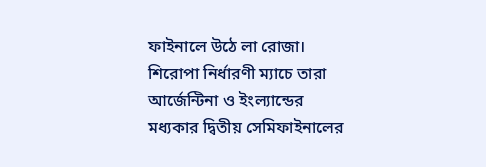ফাইনালে উঠে লা রোজা। শিরোপা নির্ধারণী ম্যাচে তারা আর্জেন্টিনা ও ইংল্যান্ডের মধ্যকার দ্বিতীয় সেমিফাইনালের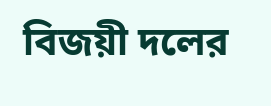বিজয়ী দলের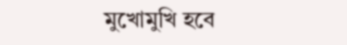মুখোমুখি হবে